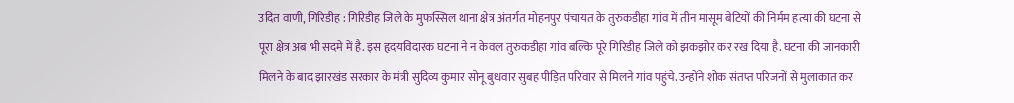उदित वाणी, गिरिडीह : गिरिडीह जिले के मुफस्सिल थाना क्षेत्र अंतर्गत मोहनपुर पंचायत के तुरुकडीहा गांव में तीन मासूम बेटियों की निर्मम हत्या की घटना से पूरा क्षेत्र अब भी सदमे में है. इस हृदयविदारक घटना ने न केवल तुरुकडीहा गांव बल्कि पूरे गिरिडीह जिले को झकझोर कर रख दिया है. घटना की जानकारी मिलने के बाद झारखंड सरकार के मंत्री सुदिव्य कुमार सोनू बुधवार सुबह पीड़ित परिवार से मिलने गांव पहुंचे. उन्होंने शोक संतप्त परिजनों से मुलाकात कर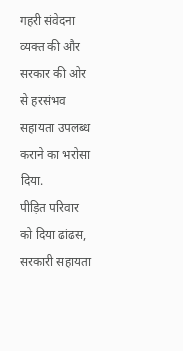गहरी संवेदना व्यक्त की और सरकार की ओर से हरसंभव सहायता उपलब्ध कराने का भरोसा दिया.
पीड़ित परिवार को दिया ढांढस, सरकारी सहायता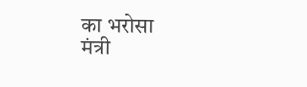का भरोसा
मंत्री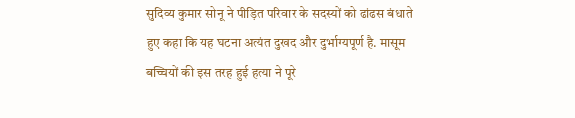सुदिव्य कुमार सोनू ने पीड़ित परिवार के सदस्यों को ढांढस बंधाते हुए कहा कि यह घटना अत्यंत दुखद और दुर्भाग्यपूर्ण है. मासूम बच्चियों की इस तरह हुई हत्या ने पूरे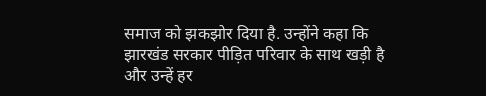समाज को झकझोर दिया है. उन्होंने कहा कि झारखंड सरकार पीड़ित परिवार के साथ खड़ी है और उन्हें हर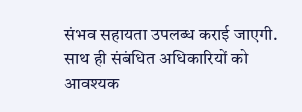संभव सहायता उपलब्ध कराई जाएगी. साथ ही संबंधित अधिकारियों को आवश्यक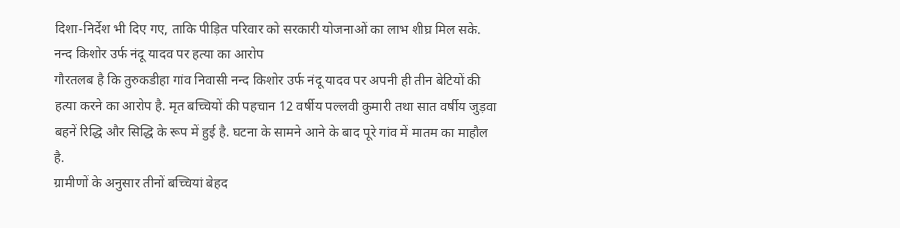दिशा-निर्देश भी दिए गए, ताकि पीड़ित परिवार को सरकारी योजनाओं का लाभ शीघ्र मिल सके.
नन्द किशोर उर्फ नंदू यादव पर हत्या का आरोप
गौरतलब है कि तुरुकडीहा गांव निवासी नन्द किशोर उर्फ नंदू यादव पर अपनी ही तीन बेटियों की हत्या करने का आरोप है. मृत बच्चियों की पहचान 12 वर्षीय पल्लवी कुमारी तथा सात वर्षीय जुड़वा बहनें रिद्धि और सिद्धि के रूप में हुई है. घटना के सामने आने के बाद पूरे गांव में मातम का माहौल है.
ग्रामीणों के अनुसार तीनों बच्चियां बेहद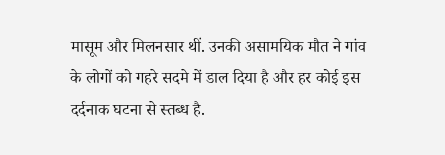मासूम और मिलनसार थीं. उनकी असामयिक मौत ने गांव के लोगों को गहरे सदमे में डाल दिया है और हर कोई इस दर्दनाक घटना से स्तब्ध है.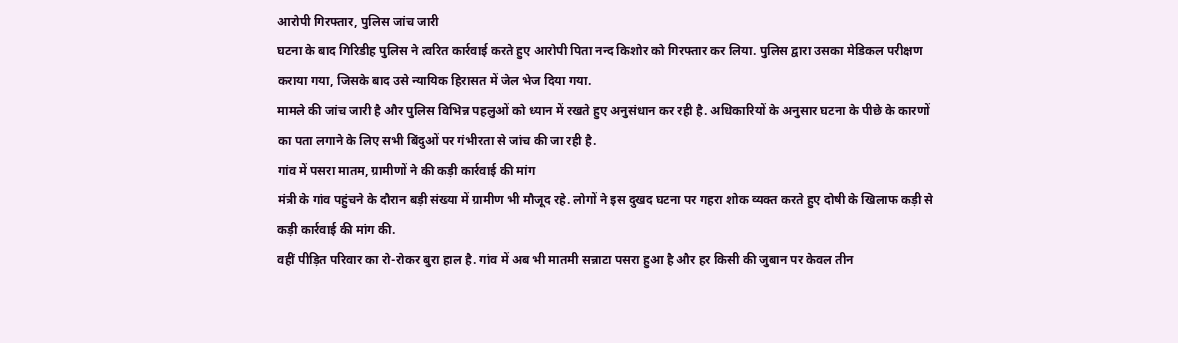आरोपी गिरफ्तार, पुलिस जांच जारी
घटना के बाद गिरिडीह पुलिस ने त्वरित कार्रवाई करते हुए आरोपी पिता नन्द किशोर को गिरफ्तार कर लिया. पुलिस द्वारा उसका मेडिकल परीक्षण कराया गया, जिसके बाद उसे न्यायिक हिरासत में जेल भेज दिया गया.
मामले की जांच जारी है और पुलिस विभिन्न पहलुओं को ध्यान में रखते हुए अनुसंधान कर रही है. अधिकारियों के अनुसार घटना के पीछे के कारणों का पता लगाने के लिए सभी बिंदुओं पर गंभीरता से जांच की जा रही है.
गांव में पसरा मातम, ग्रामीणों ने की कड़ी कार्रवाई की मांग
मंत्री के गांव पहुंचने के दौरान बड़ी संख्या में ग्रामीण भी मौजूद रहे. लोगों ने इस दुखद घटना पर गहरा शोक व्यक्त करते हुए दोषी के खिलाफ कड़ी से कड़ी कार्रवाई की मांग की.
वहीं पीड़ित परिवार का रो-रोकर बुरा हाल है. गांव में अब भी मातमी सन्नाटा पसरा हुआ है और हर किसी की जुबान पर केवल तीन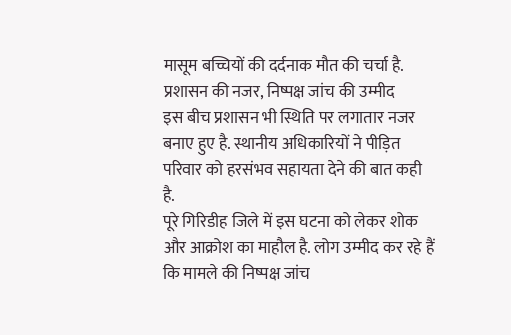मासूम बच्चियों की दर्दनाक मौत की चर्चा है.
प्रशासन की नजर, निष्पक्ष जांच की उम्मीद
इस बीच प्रशासन भी स्थिति पर लगातार नजर बनाए हुए है. स्थानीय अधिकारियों ने पीड़ित परिवार को हरसंभव सहायता देने की बात कही है.
पूरे गिरिडीह जिले में इस घटना को लेकर शोक और आक्रोश का माहौल है. लोग उम्मीद कर रहे हैं कि मामले की निष्पक्ष जांच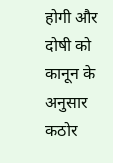होगी और दोषी को कानून के अनुसार कठोर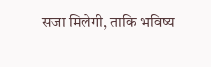सजा मिलेगी, ताकि भविष्य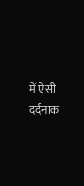में ऐसी दर्दनाक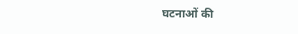घटनाओं की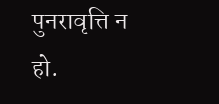पुनरावृत्ति न हो.